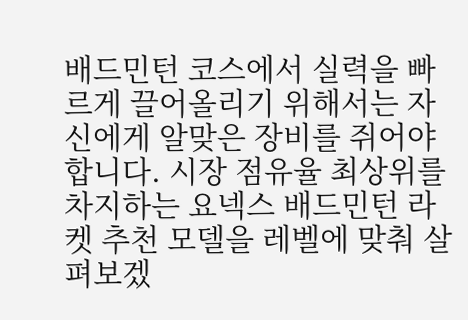배드민턴 코스에서 실력을 빠르게 끌어올리기 위해서는 자신에게 알맞은 장비를 쥐어야 합니다. 시장 점유율 최상위를 차지하는 요넥스 배드민턴 라켓 추천 모델을 레벨에 맞춰 살펴보겠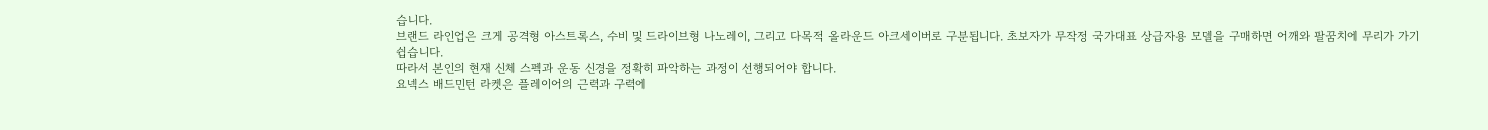습니다.
브랜드 라인업은 크게 공격형 아스트록스, 수비 및 드라이브형 나노레이, 그리고 다목적 올라운드 아크세이버로 구분됩니다. 초보자가 무작정 국가대표 상급자용 모델을 구매하면 어깨와 팔꿈치에 무리가 가기 쉽습니다.
따라서 본인의 현재 신체 스펙과 운동 신경을 정확히 파악하는 과정이 선행되어야 합니다.
요넥스 배드민턴 라켓은 플레이어의 근력과 구력에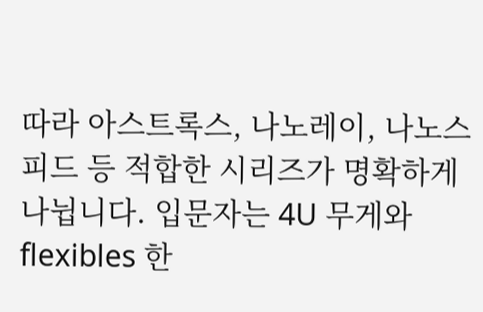따라 아스트록스, 나노레이, 나노스피드 등 적합한 시리즈가 명확하게 나뉩니다. 입문자는 4U 무게와 flexibles 한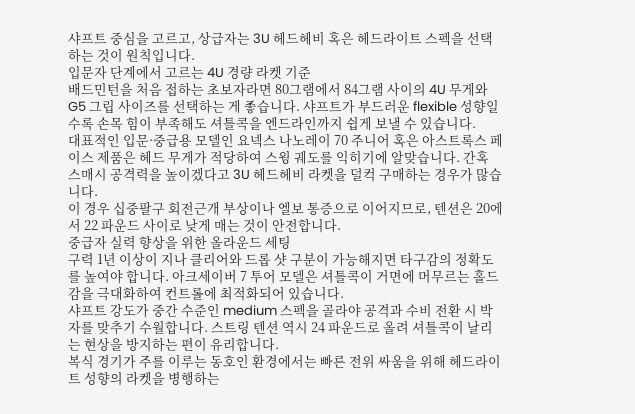샤프트 중심을 고르고, 상급자는 3U 헤드헤비 혹은 헤드라이트 스펙을 선택하는 것이 원칙입니다.
입문자 단계에서 고르는 4U 경량 라켓 기준
배드민턴을 처음 접하는 초보자라면 80그램에서 84그램 사이의 4U 무게와 G5 그립 사이즈를 선택하는 게 좋습니다. 샤프트가 부드러운 flexible 성향일수록 손목 힘이 부족해도 셔틀콕을 엔드라인까지 쉽게 보낼 수 있습니다.
대표적인 입문·중급용 모델인 요넥스 나노레이 70 주니어 혹은 아스트록스 페이스 제품은 헤드 무게가 적당하여 스윙 궤도를 익히기에 알맞습니다. 간혹 스매시 공격력을 높이겠다고 3U 헤드헤비 라켓을 덜컥 구매하는 경우가 많습니다.
이 경우 십중팔구 회전근개 부상이나 엘보 통증으로 이어지므로, 텐션은 20에서 22 파운드 사이로 낮게 매는 것이 안전합니다.
중급자 실력 향상을 위한 올라운드 세팅
구력 1년 이상이 지나 클리어와 드롭 샷 구분이 가능해지면 타구감의 정확도를 높여야 합니다. 아크세이버 7 투어 모델은 셔틀콕이 거면에 머무르는 홀드감을 극대화하여 컨트롤에 최적화되어 있습니다.
샤프트 강도가 중간 수준인 medium 스펙을 골라야 공격과 수비 전환 시 박자를 맞추기 수월합니다. 스트링 텐션 역시 24 파운드로 올려 셔틀콕이 날리는 현상을 방지하는 편이 유리합니다.
복식 경기가 주를 이루는 동호인 환경에서는 빠른 전위 싸움을 위해 헤드라이트 성향의 라켓을 병행하는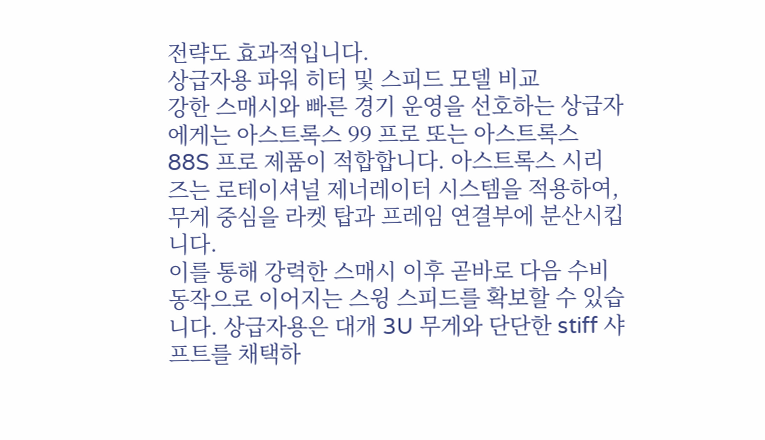전략도 효과적입니다.
상급자용 파워 히터 및 스피드 모델 비교
강한 스매시와 빠른 경기 운영을 선호하는 상급자에게는 아스트록스 99 프로 또는 아스트록스 88S 프로 제품이 적합합니다. 아스트록스 시리즈는 로테이셔널 제너레이터 시스템을 적용하여, 무게 중심을 라켓 탑과 프레임 연결부에 분산시킵니다.
이를 통해 강력한 스매시 이후 곧바로 다음 수비 동작으로 이어지는 스윙 스피드를 확보할 수 있습니다. 상급자용은 대개 3U 무게와 단단한 stiff 샤프트를 채택하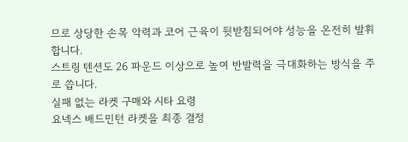므로 상당한 손목 악력과 코어 근육이 뒷받침되어야 성능을 온전히 발휘합니다.
스트링 텐션도 26 파운드 이상으로 높여 반발력을 극대화하는 방식을 주로 씁니다.
실패 없는 라켓 구매와 시타 요령
요넥스 배드민턴 라켓을 최종 결정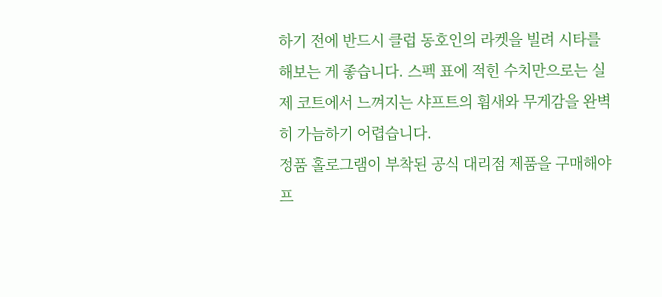하기 전에 반드시 클럽 동호인의 라켓을 빌려 시타를 해보는 게 좋습니다. 스펙 표에 적힌 수치만으로는 실제 코트에서 느껴지는 샤프트의 휨새와 무게감을 완벽히 가늠하기 어렵습니다.
정품 홀로그램이 부착된 공식 대리점 제품을 구매해야 프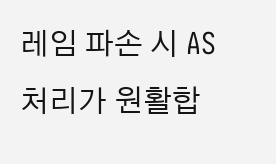레임 파손 시 AS 처리가 원활합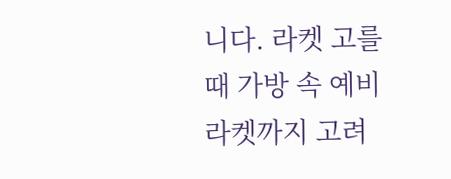니다. 라켓 고를 때 가방 속 예비 라켓까지 고려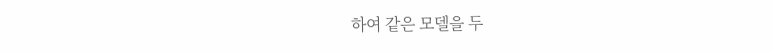하여 같은 모델을 두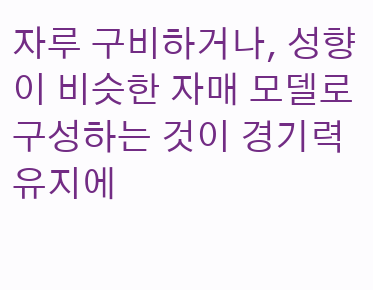자루 구비하거나, 성향이 비슷한 자매 모델로 구성하는 것이 경기력 유지에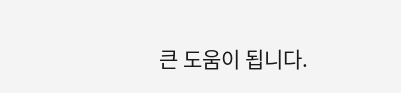큰 도움이 됩니다.